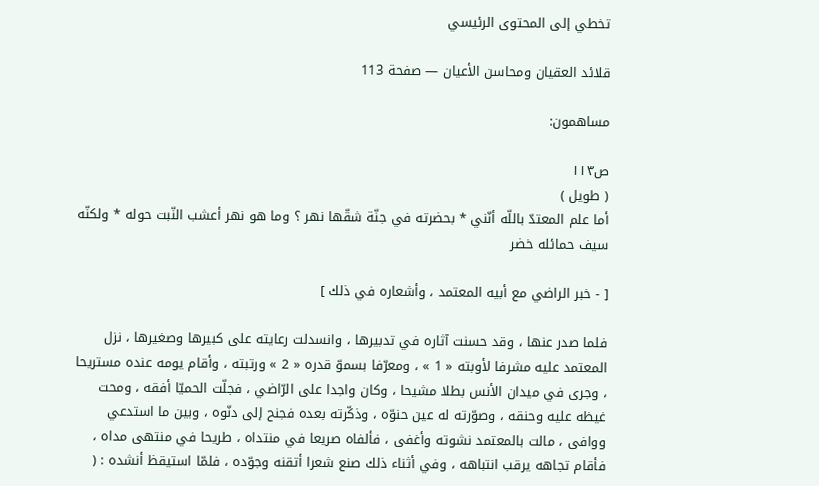تخطي إلى المحتوى الرئيسي

قلائد العقيان ومحاسن الأعيان — صفحة 113

مساهمون:

ص١١٣
( طويل )
أما علم المعتدّ باللّه أنّني * بحضرته في جنّة شقّها نهر ؟ وما هو نهر أعشب النّبت حوله * ولكنّه سيف حمائله خضر

[ - خبر الراضي مع أبيه المعتمد ، وأشعاره في ذلك ]

فلما صدر عنها ، وقد حسنت آثاره في تدبيرها ، وانسدلت رعايته على كبيرها وصغيرها ، نزل المعتمد عليه مشرفا لأوبته « 1 » ، ومعرّفا بسموّ قدره « 2 » ورتبته ، وأقام يومه عنده مستريحا ، وجرى في ميدان الأنس بطلا مشيحا ، وكان واجدا على الرّاضي ، فجلّت الحميّا أفقه ، ومحت غيظه عليه وحنقه ، وصوّرته له عين حنوّه ، وذكّرته بعده فجنح إلى دنّوه ، وبين ما استدعي ووافى ، مالت بالمعتمد نشوته وأغفى ، فألفاه صريعا في منتداه ، طريحا في منتهى مداه ، فأقام تجاهه يرقب انتباهه ، وفي أثناء ذلك صنع شعرا أتقنه وجوّده ، فلمّا استيقظ أنشده : (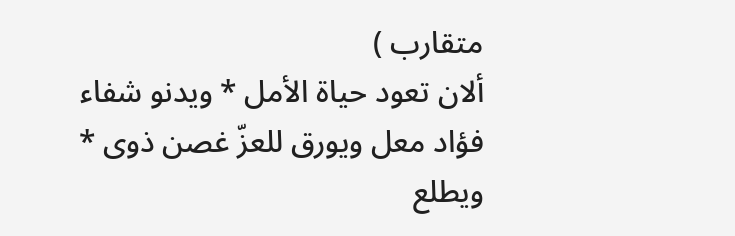متقارب )
ألان تعود حياة الأمل * ويدنو شفاء فؤاد معل ويورق للعزّ غصن ذوى * ويطلع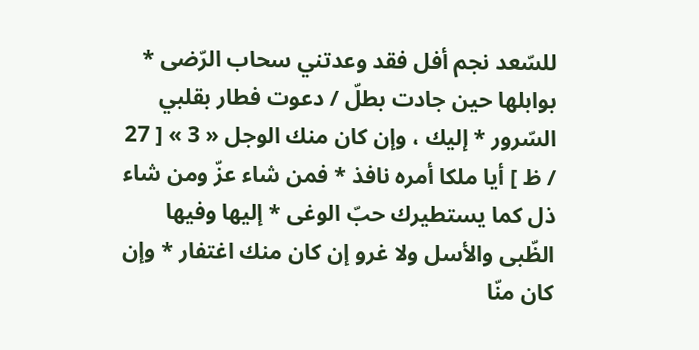للسّعد نجم أفل فقد وعدتني سحاب الرّضى * بوابلها حين جادت بطلّ / دعوت فطار بقلبي السّرور * إليك ، وإن كان منك الوجل « 3 » [ 27 / ظ ] أيا ملكا أمره نافذ * فمن شاء عزّ ومن شاء ذل كما يستطيرك حبّ الوغى * إليها وفيها الظّبى والأسل ولا غرو إن كان منك اغتفار * وإن كان منّا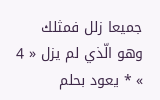جميعا زلل فمثلك وهو الّذي لم يزل « 4 » * يعود بحلم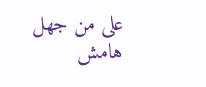على من جهل
هامش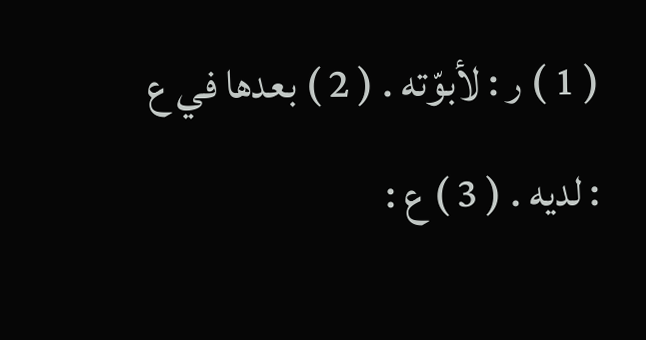( 1 ) ر : لأبوّته . ( 2 ) بعدها في ع : لديه . ( 3 ) ع :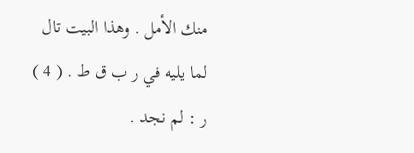منك الأمل . وهذا البيت تال لما يليه في ر ب ق ط . ( 4 ) ر : لم نجد .